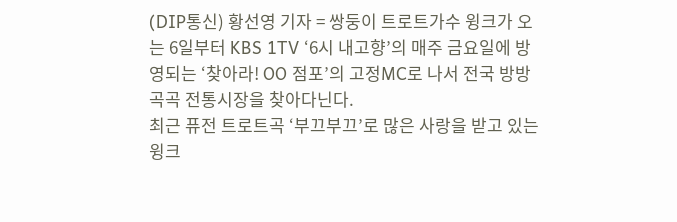(DIP통신) 황선영 기자 = 쌍둥이 트로트가수 윙크가 오는 6일부터 KBS 1TV ‘6시 내고향’의 매주 금요일에 방영되는 ‘찾아라! OO 점포’의 고정MC로 나서 전국 방방곡곡 전통시장을 찾아다닌다.
최근 퓨전 트로트곡 ‘부끄부끄’로 많은 사랑을 받고 있는 윙크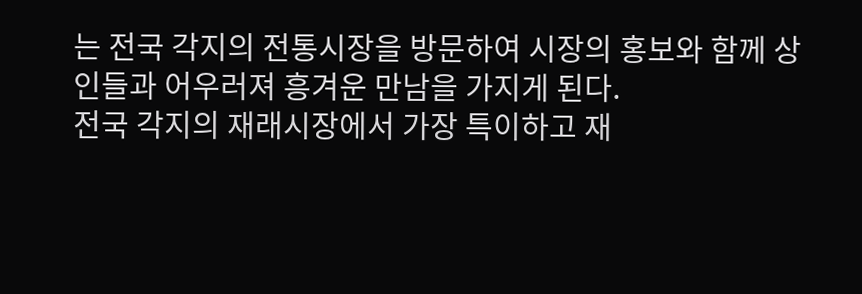는 전국 각지의 전통시장을 방문하여 시장의 홍보와 함께 상인들과 어우러져 흥겨운 만남을 가지게 된다.
전국 각지의 재래시장에서 가장 특이하고 재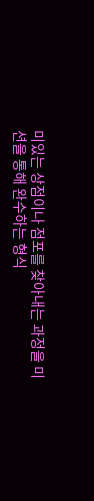미있는 상점이나 점포를 찾아내는 과정을 미션을 통해 완수하는 형식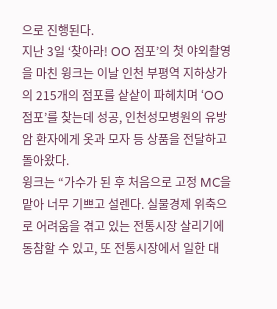으로 진행된다.
지난 3일 ‘찾아라! OO 점포’의 첫 야외촬영을 마친 윙크는 이날 인천 부평역 지하상가의 215개의 점포를 샅샅이 파헤치며 ‘OO 점포’를 찾는데 성공, 인천성모병원의 유방암 환자에게 옷과 모자 등 상품을 전달하고 돌아왔다.
윙크는 “가수가 된 후 처음으로 고정 MC을 맡아 너무 기쁘고 설렌다. 실물경제 위축으로 어려움을 겪고 있는 전통시장 살리기에 동참할 수 있고, 또 전통시장에서 일한 대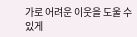가로 어려운 이웃을 도울 수 있게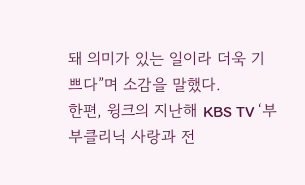돼 의미가 있는 일이라 더욱 기쁘다”며 소감을 말했다.
한편, 윙크의 지난해 KBS TV ‘부부클리닉 사랑과 전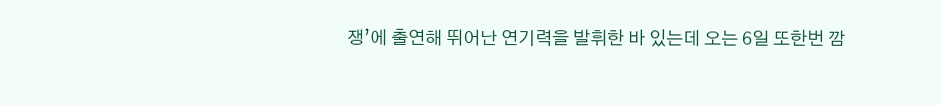쟁’에 출연해 뛰어난 연기력을 발휘한 바 있는데 오는 6일 또한번 깜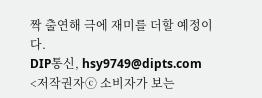짝 출연해 극에 재미를 더할 예정이다.
DIP통신, hsy9749@dipts.com
<저작권자ⓒ 소비자가 보는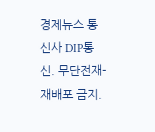경제뉴스 통신사 DIP통신. 무단전재-재배포 금지.